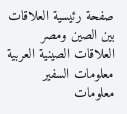صفحة رئيسية العلاقات بين الصين ومصر العلاقات الصينية العربية معلومات السفير معلومات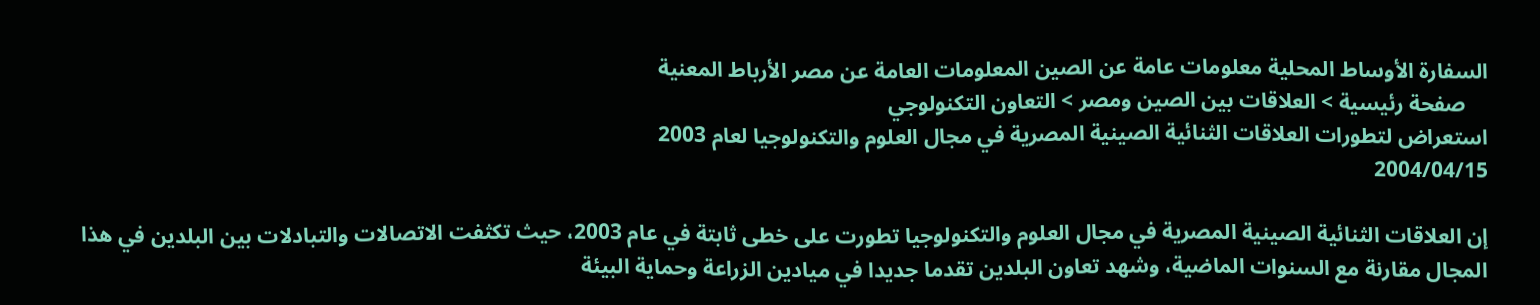السفارة الأوساط المحلية معلومات عامة عن الصين المعلومات العامة عن مصر الأرباط المعنية
    صفحة رئيسية > العلاقات بين الصين ومصر > التعاون التكنولوجي
استعراض لتطورات العلاقات الثنائية الصينية المصرية في مجال العلوم والتكنولوجيا لعام 2003
2004/04/15

إن العلاقات الثنائية الصينية المصرية في مجال العلوم والتكنولوجيا تطورت على خطى ثابتة في عام 2003، حيث تكثفت الاتصالات والتبادلات بين البلدين في هذا المجال مقارنة مع السنوات الماضية، وشهد تعاون البلدين تقدما جديدا في ميادين الزراعة وحماية البيئة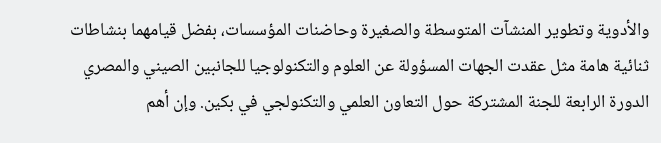والأدوية وتطوير المنشآت المتوسطة والصغيرة وحاضنات المؤسسات، بفضل قيامهما بنشاطات ثنائية هامة مثل عقدت الجهات المسؤولة عن العلوم والتكنولوجيا للجانبين الصيني والمصري الدورة الرابعة للجنة المشتركة حول التعاون العلمي والتكنولجي في بكين. وإن أهم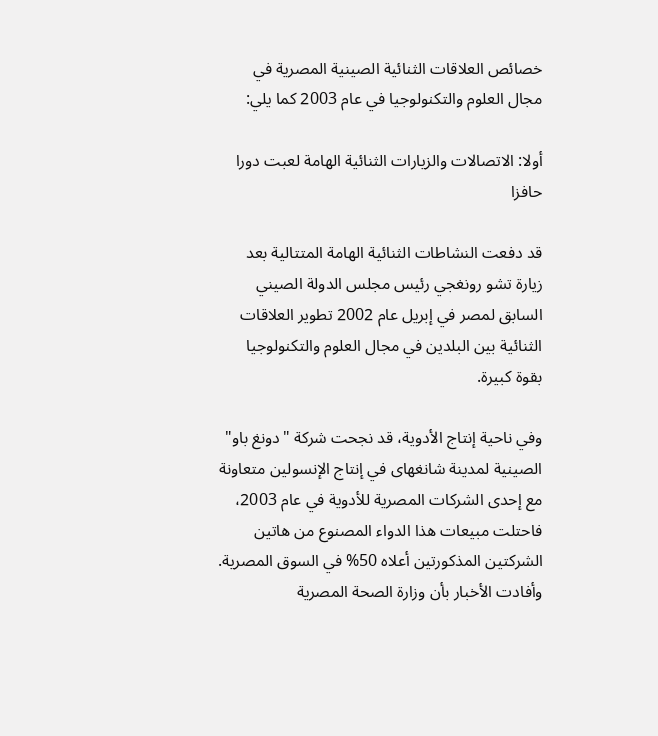خصائص العلاقات الثنائية الصينية المصرية في مجال العلوم والتكنولوجيا في عام 2003 كما يلي:

أولا: الاتصالات والزيارات الثنائية الهامة لعبت دورا حافزا

قد دفعت النشاطات الثنائية الهامة المتتالية بعد زيارة تشو رونغجي رئيس مجلس الدولة الصيني السابق لمصر في إبريل عام 2002 تطوير العلاقات الثنائية بين البلدين في مجال العلوم والتكنولوجيا بقوة كبيرة.

وفي ناحية إنتاج الأدوية، قد نجحت شركة "دونغ باو" الصينية لمدينة شانغهاى في إنتاج الإنسولين متعاونة مع إحدى الشركات المصرية للأدوية في عام 2003، فاحتلت مبيعات هذا الدواء المصنوع من هاتين الشركتين المذكورتين أعلاه 50% في السوق المصرية. وأفادت الأخبار بأن وزارة الصحة المصرية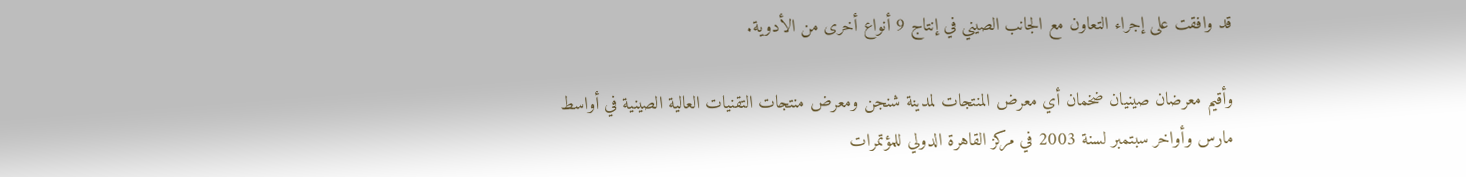قد وافقت على إجراء التعاون مع الجانب الصيني في إنتاج 9 أنواع أخرى من الأدوية.

وأقيم معرضان صينيان ضخمان أي معرض المنتجات لمدينة شنجن ومعرض منتجات التقنيات العالية الصينية في أواسط مارس وأواخر سبتمبر لسنة 2003 في مركز القاهرة الدولي للمؤتمرات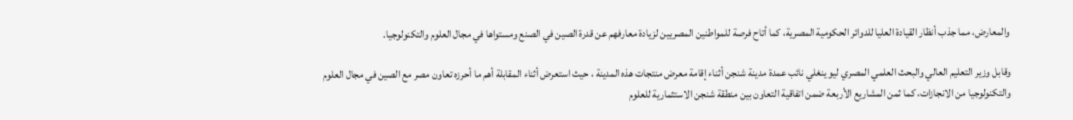والمعارض، مما جذب أنظار القيادة العليا للدوائر الحكومية المصرية، كما أتاح فرصة للمواطنين المصريين لزيادة معارفهم عن قدرة الصين في الصنع ومستواها في مجال العلوم والتكنولوجيا.

وقابل وزير التعليم العالي والبحث العلمي المصري ليو ينغلي نائب عمدة مدينة شنجن أثناء إقامة معرض منتجات هذه المدينة ، حيث استعرض أثناء المقابلة أهم ما أحرزه تعاون مصر مع الصين في مجال العلوم والتكنولوجيا من الانجازات، كما ثمن المشاريع الأربعة ضمن اتفاقية التعاون بين منطقة شنجن الاستثمارية للعلوم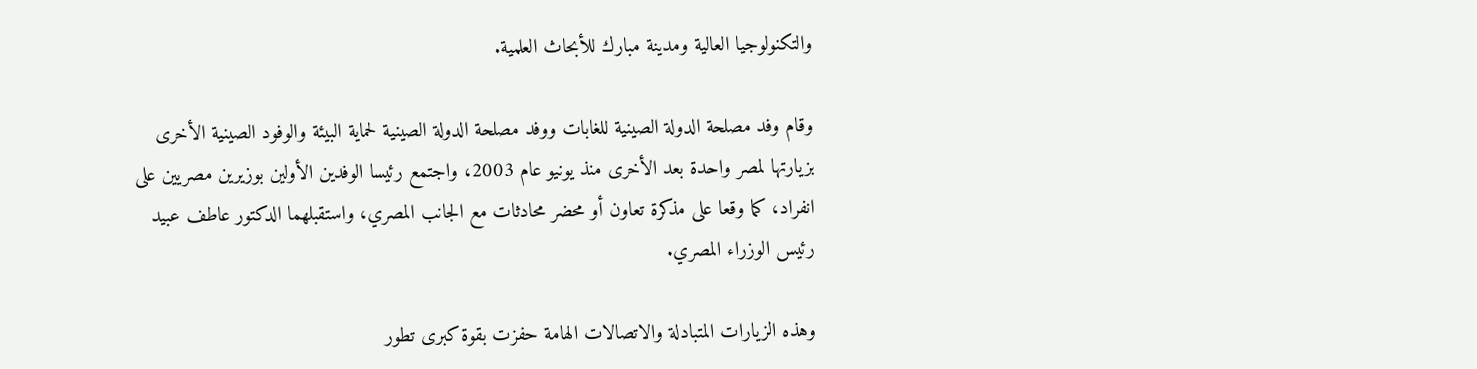والتكنولوجيا العالية ومدينة مبارك للأبحاث العلمية.

وقام وفد مصلحة الدولة الصينية للغابات ووفد مصلحة الدولة الصينية لحماية البيئة والوفود الصينية الأخرى بزيارتها لمصر واحدة بعد الأخرى منذ يونيو عام 2003، واجتمع رئيسا الوفدين الأولين بوزيرين مصريين على انفراد، كما وقعا على مذكرة تعاون أو محضر محادثات مع الجانب المصري، واستقبلهما الدكتور عاطف عبيد رئيس الوزراء المصري.

وهذه الزيارات المتبادلة والاتصالات الهامة حفزت بقوة كبرى تطور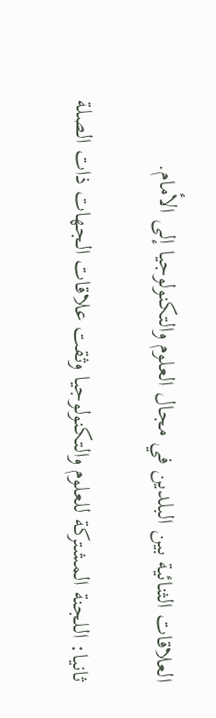العلاقات الثنائية بين البلدين في مجال العلوم والتكنولوجيا إلى الأمام.

ثانيا: اللجنة المشتركة للعلوم والتكنولوجيا وثقت علاقات الجهات ذات الصلة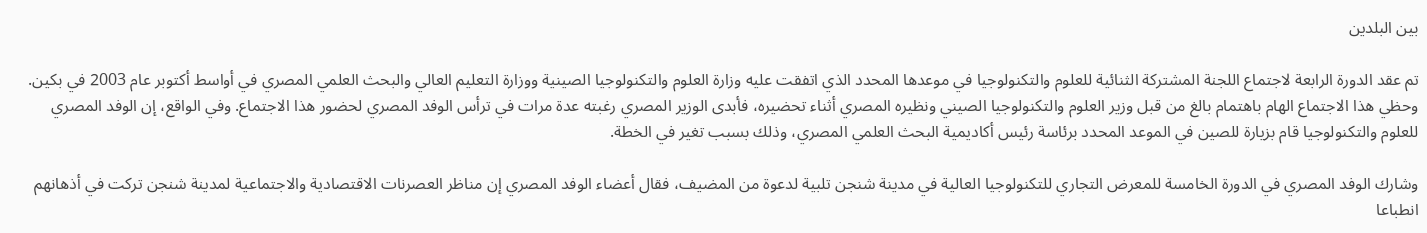بين البلدين

تم عقد الدورة الرابعة لاجتماع اللجنة المشتركة الثنائية للعلوم والتكنولوجيا في موعدها المحدد الذي اتفقت عليه وزارة العلوم والتكنولوجيا الصينية ووزارة التعليم العالي والبحث العلمي المصري في أواسط أكتوبر عام 2003 في بكين. وحظي هذا الاجتماع الهام باهتمام بالغ من قبل وزير العلوم والتكنولوجيا الصيني ونظيره المصري أثناء تحضيره، فأبدى الوزير المصري رغبته عدة مرات في ترأس الوفد المصري لحضور هذا الاجتماع. وفي الواقع، إن الوفد المصري للعلوم والتكنولوجيا قام بزيارة للصين في الموعد المحدد برئاسة رئيس أكاديمية البحث العلمي المصري، وذلك بسبب تغير في الخطة.

وشارك الوفد المصري في الدورة الخامسة للمعرض التجاري للتكنولوجيا العالية في مدينة شنجن تلبية لدعوة من المضيف، فقال أعضاء الوفد المصري إن مناظر العصرنات الاقتصادية والاجتماعية لمدينة شنجن تركت في أذهانهم انطباعا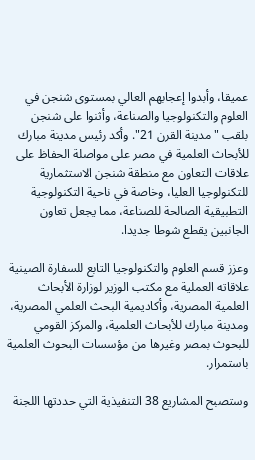عميقا، وأبدوا إعجابهم العالي بمستوى شنجن في العلوم والتكنولوجيا والصناعة، وأثنوا على شنجن بلقب " مدينة القرن 21". وأكد رئيس مدينة مبارك للأبحاث العلمية في مصر على مواصلة الحفاظ على علاقات التعاون مع منطقة شنجن الاستثمارية للتكنولوجيا العليا، وخاصة في ناحية التكنولوجية التطبيقية الصالحة للصناعة، مما يجعل تعاون الجانبين يقطع شوطا جديدا.

وعزز قسم العلوم والتكنولوجيا التابع للسفارة الصينية علاقاته العملية مع مكتب الوزير لوزارة الأبحاث العلمية المصرية، وأكاديمية البحث العلمي المصرية، ومدينة مبارك للأبحاث العلمية، والمركز القومي للبحوث بمصر وغيرها من مؤسسات البحوث العلمية باستمرار.

وستصبح المشاريع 38 التنفيذية التي حددتها اللجنة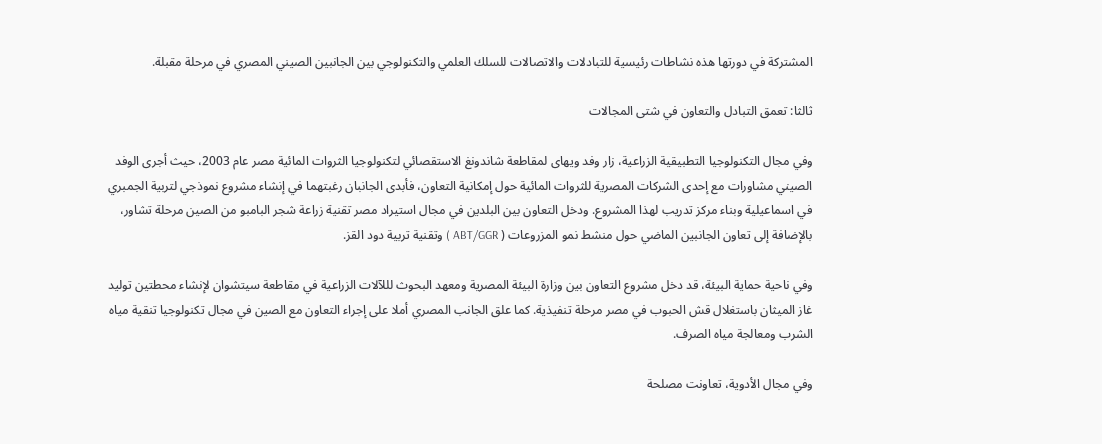المشتركة في دورتها هذه نشاطات رئيسية للتبادلات والاتصالات للسلك العلمي والتكنولوجي بين الجانبين الصيني المصري في مرحلة مقبلة.

ثالثا: تعمق التبادل والتعاون في شتى المجالات

وفي مجال التكنولوجيا التطبيقية الزراعية، زار وفد ويهاى لمقاطعة شاندونغ الاستقصائي لتكنولوجيا الثروات المائية مصر عام 2003، حيث أجرى الوفد الصيني مشاورات مع إحدى الشركات المصرية للثروات المائية حول إمكانية التعاون، فأبدى الجانبان رغبتهما في إنشاء مشروع نموذجي لتربية الجمبري في اسماعيلية وبناء مركز تدريب لهذا المشروع. ودخل التعاون بين البلدين في مجال استيراد مصر تقنية زراعة شجر البامبو من الصين مرحلة تشاور، بالإضافة إلى تعاون الجانبين الماضي حول منشط نمو المزروعات ( ABT/GGR ) وتقنية تربية دود القز.

وفي ناحية حماية البيئة، قد دخل مشروع التعاون بين وزارة البيئة المصرية ومعهد البحوث لللآلات الزراعية في مقاطعة سيتشوان لإنشاء محطتين توليد غاز الميثان باستغلال قش الحبوب في مصر مرحلة تنفيذية. كما علق الجانب المصري أملا على إجراء التعاون مع الصين في مجال تكنولوجيا تنقية مياه الشرب ومعالجة مياه الصرف.

وفي مجال الأدوية، تعاونت مصلحة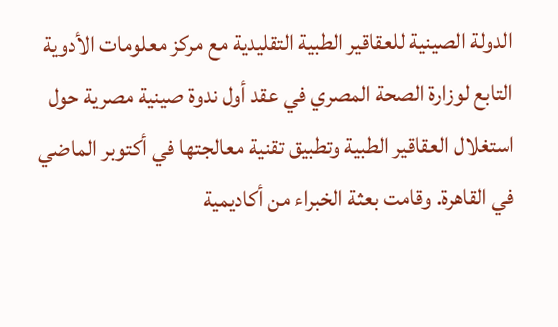الدولة الصينية للعقاقير الطبية التقليدية مع مركز معلومات الأدوية التابع لوزارة الصحة المصري في عقد أول ندوة صينية مصرية حول استغلال العقاقير الطبية وتطبيق تقنية معالجتها في أكتوبر الماضي في القاهرة. وقامت بعثة الخبراء من أكاديمية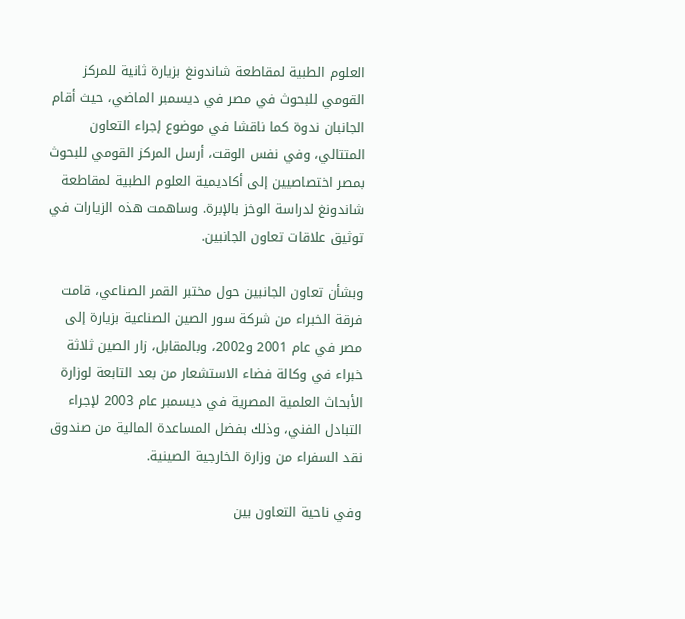العلوم الطبية لمقاطعة شاندونغ بزيارة ثانية للمركز القومي للبحوث في مصر في ديسمبر الماضي، حيث أقام الجانبان ندوة كما ناقشا في موضوع إجراء التعاون المتتالي، وفي نفس الوقت، أرسل المركز القومي للبحوث بمصر اختصاصيين إلى أكاديمية العلوم الطبية لمقاطعة شاندونغ لدراسة الوخز بالإبرة. وساهمت هذه الزيارات في توثيق علاقات تعاون الجانبين.

وبشأن تعاون الجانبين حول مختبر القمر الصناعي، قامت فرقة الخبراء من شركة سور الصين الصناعية بزيارة إلى مصر في عام 2001 و2002، وبالمقابل، زار الصين ثلاثة خبراء في وكالة فضاء الاستشعار من بعد التابعة لوزارة الأبحاث العلمية المصرية في ديسمبر عام 2003 لإجراء التبادل الفني، وذلك بفضل المساعدة المالية من صندوق نقد السفراء من وزارة الخارجية الصينية.

وفي ناحية التعاون بين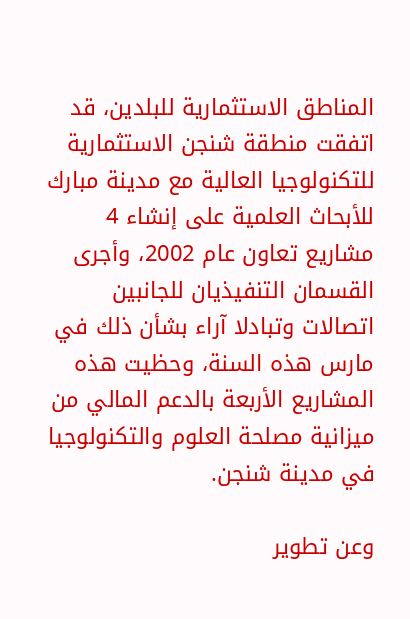المناطق الاستثمارية للبلدين، قد اتفقت منطقة شنجن الاستثمارية للتكنولوجيا العالية مع مدينة مبارك للأبحاث العلمية على إنشاء 4 مشاريع تعاون عام 2002، وأجرى القسمان التنفيذيان للجانبين اتصالات وتبادلا آراء بشأن ذلك في مارس هذه السنة، وحظيت هذه المشاريع الأربعة بالدعم المالي من ميزانية مصلحة العلوم والتكنولوجيا في مدينة شنجن.

وعن تطوير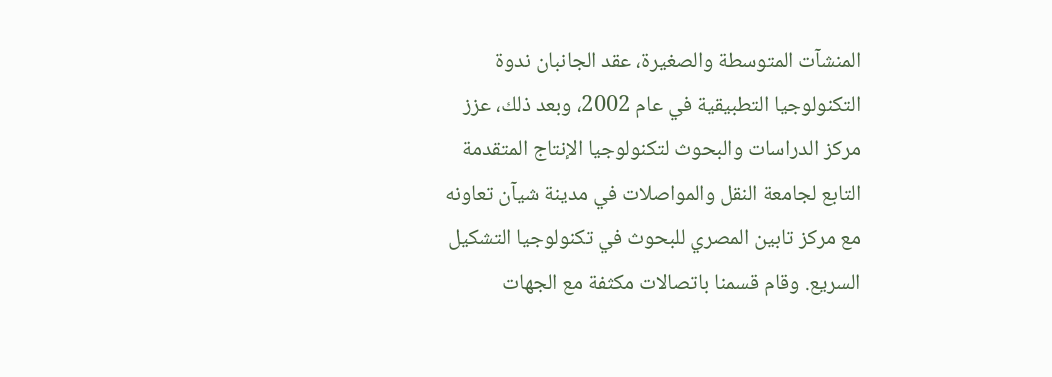المنشآت المتوسطة والصغيرة، عقد الجانبان ندوة التكنولوجيا التطبيقية في عام 2002، وبعد ذلك، عزز مركز الدراسات والبحوث لتكنولوجيا الإنتاج المتقدمة التابع لجامعة النقل والمواصلات في مدينة شيآن تعاونه مع مركز تابين المصري للبحوث في تكنولوجيا التشكيل السريع. وقام قسمنا باتصالات مكثفة مع الجهات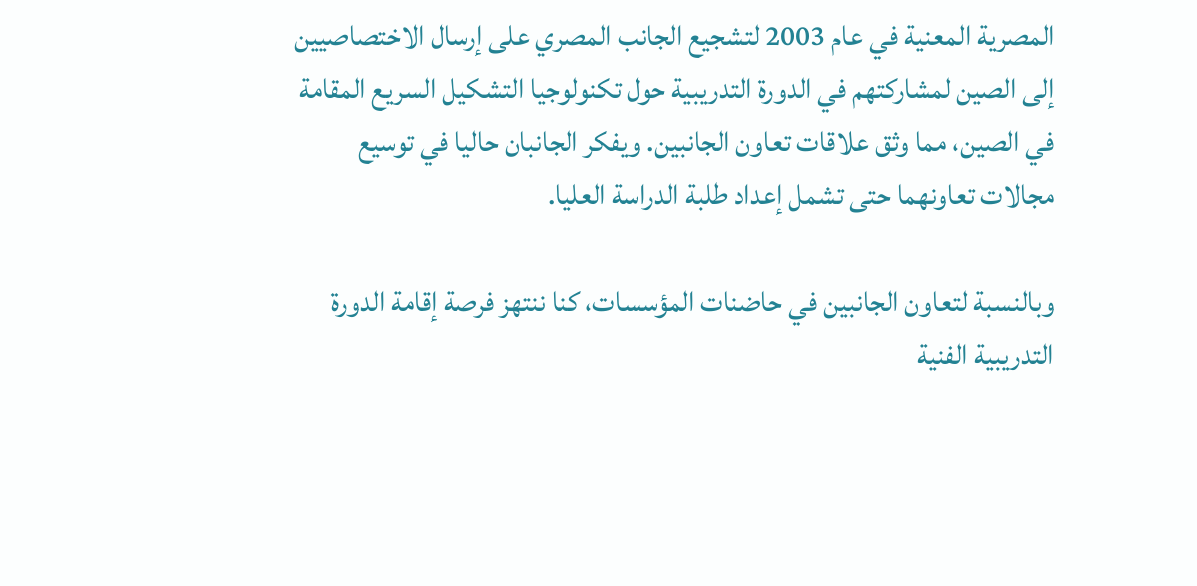المصرية المعنية في عام 2003 لتشجيع الجانب المصري على إرسال الاختصاصيين إلى الصين لمشاركتهم في الدورة التدريبية حول تكنولوجيا التشكيل السريع المقامة في الصين، مما وثق علاقات تعاون الجانبين. ويفكر الجانبان حاليا في توسيع مجالات تعاونهما حتى تشمل إعداد طلبة الدراسة العليا.

وبالنسبة لتعاون الجانبين في حاضنات المؤسسات، كنا ننتهز فرصة إقامة الدورة التدريبية الفنية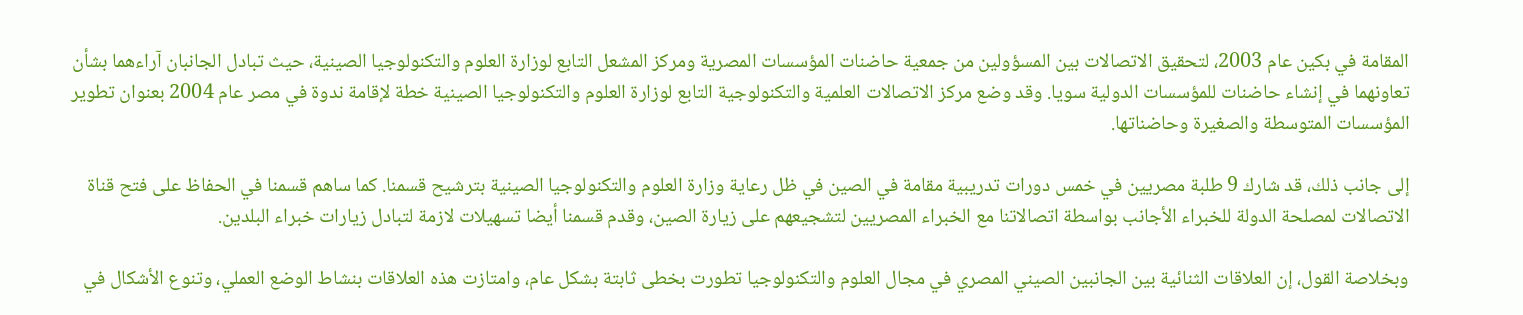المقامة في بكين عام 2003، لتحقيق الاتصالات بين المسؤولين من جمعية حاضنات المؤسسات المصرية ومركز المشعل التابع لوزارة العلوم والتكنولوجيا الصينية، حيث تبادل الجانبان آراءهما بشأن تعاونهما في إنشاء حاضنات للمؤسسات الدولية سويا. وقد وضع مركز الاتصالات العلمية والتكنولوجية التابع لوزارة العلوم والتكنولوجيا الصينية خطة لإقامة ندوة في مصر عام 2004 بعنوان تطوير المؤسسات المتوسطة والصغيرة وحاضناتها.

إلى جانب ذلك، قد شارك 9 طلبة مصريين في خمس دورات تدريبية مقامة في الصين في ظل رعاية وزارة العلوم والتكنولوجيا الصينية بترشيح قسمنا. كما ساهم قسمنا في الحفاظ على فتح قناة الاتصالات لمصلحة الدولة للخبراء الأجانب بواسطة اتصالاتنا مع الخبراء المصريين لتشجيعهم على زيارة الصين، وقدم قسمنا أيضا تسهيلات لازمة لتبادل زيارات خبراء البلدين.

وبخلاصة القول، إن العلاقات الثنائية بين الجانبين الصيني المصري في مجال العلوم والتكنولوجيا تطورت بخطى ثابتة بشكل عام، وامتازت هذه العلاقات بنشاط الوضع العملي، وتنوع الأشكال في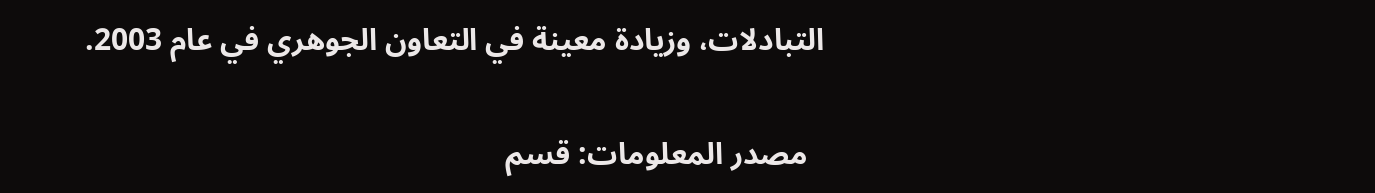التبادلات، وزيادة معينة في التعاون الجوهري في عام 2003.

  مصدر المعلومات: قسم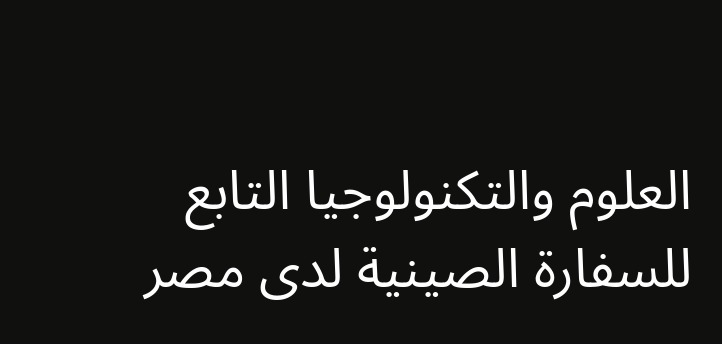العلوم والتكنولوجيا التابع للسفارة الصينية لدى مصر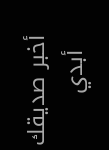أخبر صديقك
  أبدي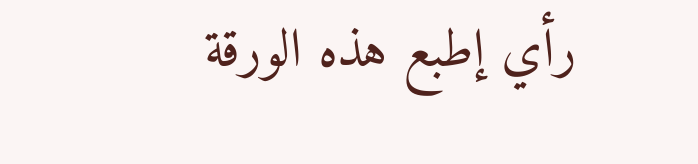رأي إطبع هذه الورقة